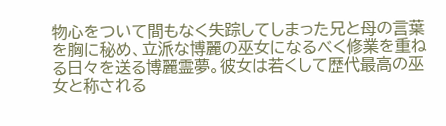物心をついて間もなく失踪してしまった兄と母の言葉を胸に秘め、立派な博麗の巫女になるべく修業を重ねる日々を送る博麗霊夢。彼女は若くして歴代最高の巫女と称される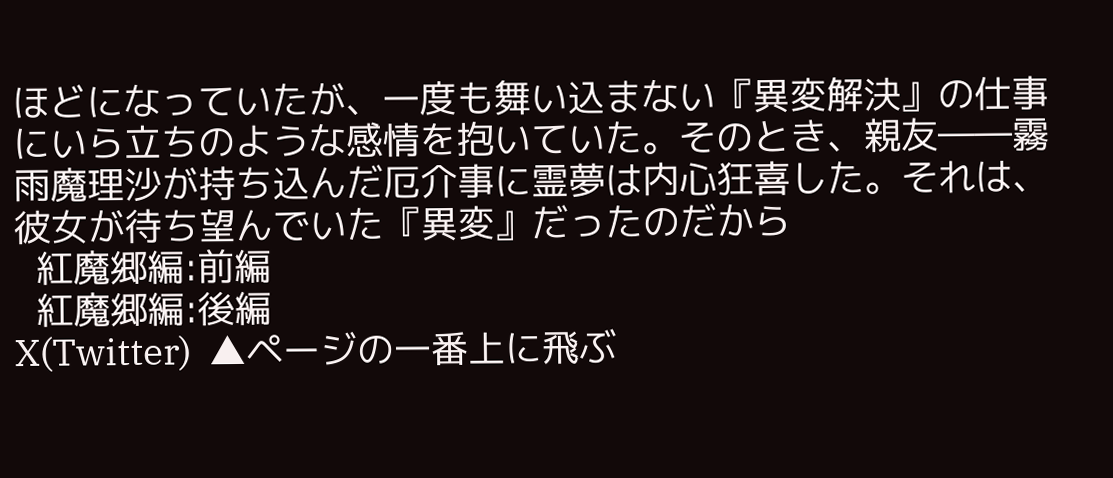ほどになっていたが、一度も舞い込まない『異変解決』の仕事にいら立ちのような感情を抱いていた。そのとき、親友――霧雨魔理沙が持ち込んだ厄介事に霊夢は内心狂喜した。それは、彼女が待ち望んでいた『異変』だったのだから
  紅魔郷編:前編
  紅魔郷編:後編
X(Twitter)  ▲ページの一番上に飛ぶ